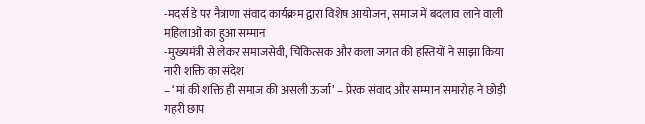-मदर्स डे पर नैत्राणा संवाद कार्यक्रम द्वारा विशेष आयोजन, समाज में बदलाव लाने वाली महिलाओं का हुआ सम्मान
-मुख्यमंत्री से लेकर समाजसेवी, चिकित्सक और कला जगत की हस्तियों ने साझा किया नारी शक्ति का संदेश
– ‘मां की शक्ति ही समाज की असली ऊर्जा’ – प्रेरक संवाद और सम्मान समारोह ने छोड़ी गहरी छाप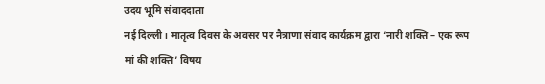उदय भूमि संवाददाता
नई दिल्ली। मातृत्व दिवस के अवसर पर नैत्राणा संवाद कार्यक्रम द्वारा ‘नारी शक्ति – एक रूप मां की शक्ति’ विषय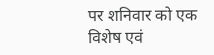पर शनिवार को एक विशेष एवं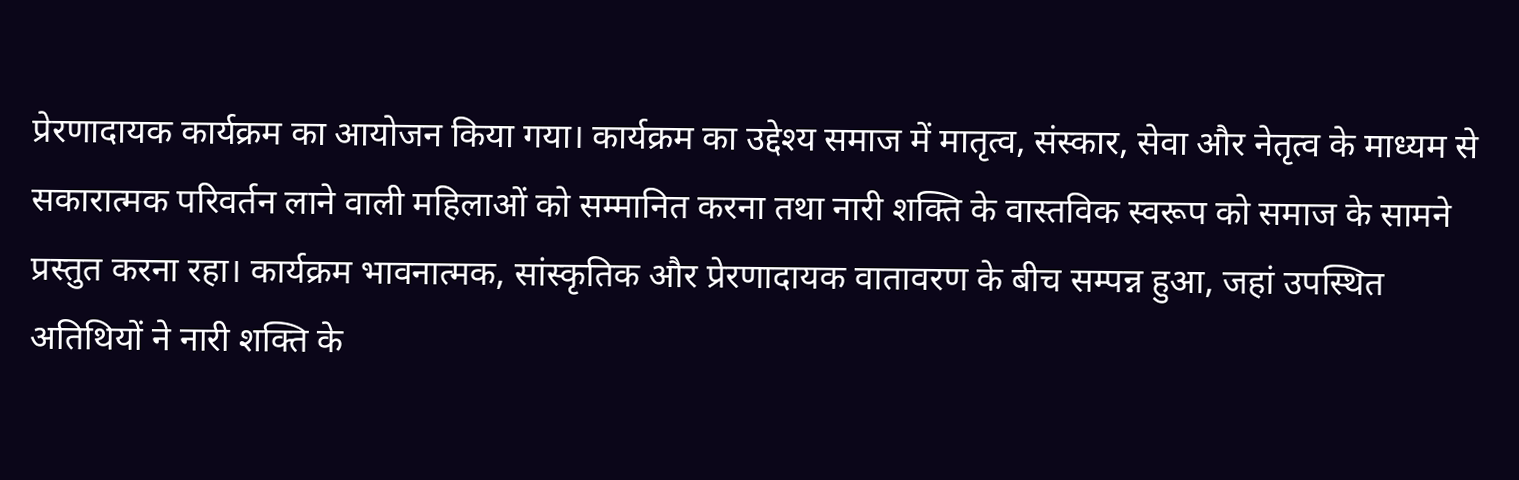प्रेरणादायक कार्यक्रम का आयोजन किया गया। कार्यक्रम का उद्देश्य समाज में मातृत्व, संस्कार, सेवा और नेतृत्व के माध्यम से सकारात्मक परिवर्तन लाने वाली महिलाओं को सम्मानित करना तथा नारी शक्ति के वास्तविक स्वरूप को समाज के सामने प्रस्तुत करना रहा। कार्यक्रम भावनात्मक, सांस्कृतिक और प्रेरणादायक वातावरण के बीच सम्पन्न हुआ, जहां उपस्थित अतिथियों ने नारी शक्ति के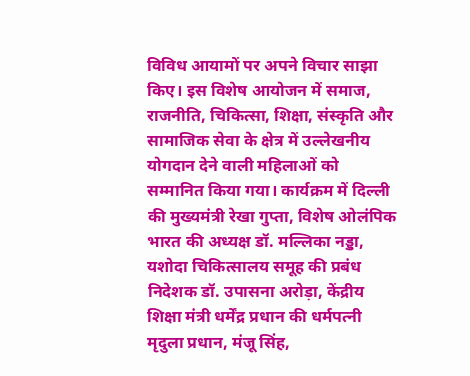विविध आयामों पर अपने विचार साझा किए। इस विशेष आयोजन में समाज, राजनीति, चिकित्सा, शिक्षा, संस्कृति और सामाजिक सेवा के क्षेत्र में उल्लेखनीय योगदान देने वाली महिलाओं को सम्मानित किया गया। कार्यक्रम में दिल्ली की मुख्यमंत्री रेखा गुप्ता, विशेष ओलंपिक भारत की अध्यक्ष डॉ. मल्लिका नड्डा, यशोदा चिकित्सालय समूह की प्रबंध निदेशक डॉ. उपासना अरोड़ा, केंद्रीय शिक्षा मंत्री धर्मेंद्र प्रधान की धर्मपत्नी मृदुला प्रधान, मंजू सिंह,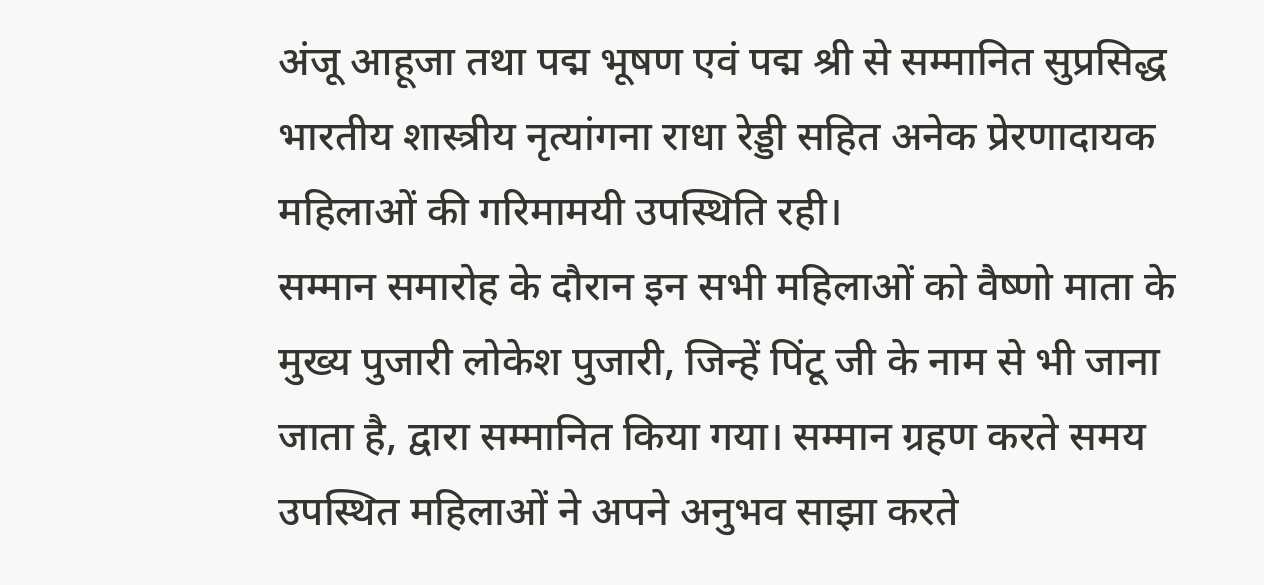अंजू आहूजा तथा पद्म भूषण एवं पद्म श्री से सम्मानित सुप्रसिद्ध भारतीय शास्त्रीय नृत्यांगना राधा रेड्डी सहित अनेक प्रेरणादायक महिलाओं की गरिमामयी उपस्थिति रही।
सम्मान समारोह के दौरान इन सभी महिलाओं को वैष्णो माता के मुख्य पुजारी लोकेश पुजारी, जिन्हें पिंटू जी के नाम से भी जाना जाता है, द्वारा सम्मानित किया गया। सम्मान ग्रहण करते समय उपस्थित महिलाओं ने अपने अनुभव साझा करते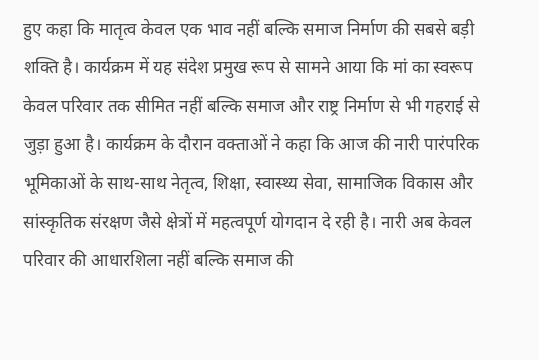हुए कहा कि मातृत्व केवल एक भाव नहीं बल्कि समाज निर्माण की सबसे बड़ी शक्ति है। कार्यक्रम में यह संदेश प्रमुख रूप से सामने आया कि मां का स्वरूप केवल परिवार तक सीमित नहीं बल्कि समाज और राष्ट्र निर्माण से भी गहराई से जुड़ा हुआ है। कार्यक्रम के दौरान वक्ताओं ने कहा कि आज की नारी पारंपरिक भूमिकाओं के साथ-साथ नेतृत्व, शिक्षा, स्वास्थ्य सेवा, सामाजिक विकास और सांस्कृतिक संरक्षण जैसे क्षेत्रों में महत्वपूर्ण योगदान दे रही है। नारी अब केवल परिवार की आधारशिला नहीं बल्कि समाज की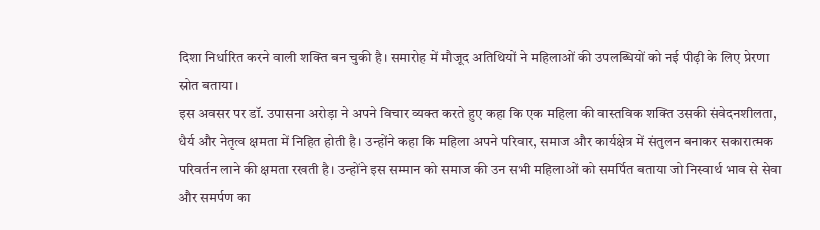दिशा निर्धारित करने वाली शक्ति बन चुकी है। समारोह में मौजूद अतिथियों ने महिलाओं की उपलब्धियों को नई पीढ़ी के लिए प्रेरणा स्रोत बताया।
इस अवसर पर डॉ. उपासना अरोड़ा ने अपने विचार व्यक्त करते हुए कहा कि एक महिला की वास्तविक शक्ति उसकी संवेदनशीलता, धैर्य और नेतृत्व क्षमता में निहित होती है। उन्होंने कहा कि महिला अपने परिवार, समाज और कार्यक्षेत्र में संतुलन बनाकर सकारात्मक परिवर्तन लाने की क्षमता रखती है। उन्होंने इस सम्मान को समाज की उन सभी महिलाओं को समर्पित बताया जो निस्वार्थ भाव से सेवा और समर्पण का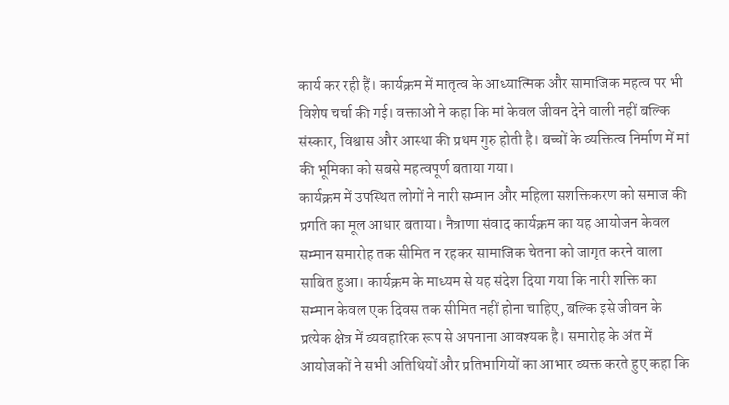कार्य कर रही हैं। कार्यक्रम में मातृत्व के आध्यात्मिक और सामाजिक महत्व पर भी विशेष चर्चा की गई। वक्ताओं ने कहा कि मां केवल जीवन देने वाली नहीं बल्कि संस्कार, विश्वास और आस्था की प्रथम गुरु होती है। बच्चों के व्यक्तित्व निर्माण में मां की भूमिका को सबसे महत्वपूर्ण बताया गया।
कार्यक्रम में उपस्थित लोगों ने नारी सम्मान और महिला सशक्तिकरण को समाज की प्रगति का मूल आधार बताया। नैत्राणा संवाद कार्यक्रम का यह आयोजन केवल सम्मान समारोह तक सीमित न रहकर सामाजिक चेतना को जागृत करने वाला साबित हुआ। कार्यक्रम के माध्यम से यह संदेश दिया गया कि नारी शक्ति का सम्मान केवल एक दिवस तक सीमित नहीं होना चाहिए, बल्कि इसे जीवन के प्रत्येक क्षेत्र में व्यवहारिक रूप से अपनाना आवश्यक है। समारोह के अंत में आयोजकों ने सभी अतिथियों और प्रतिभागियों का आभार व्यक्त करते हुए कहा कि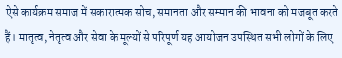ऐसे कार्यक्रम समाज में सकारात्मक सोच, समानता और सम्मान की भावना को मजबूत करते हैं। मातृत्व, नेतृत्व और सेवा के मूल्यों से परिपूर्ण यह आयोजन उपस्थित सभी लोगों के लिए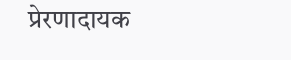प्रेरणादायक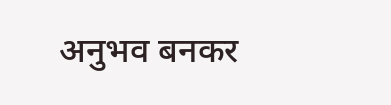अनुभव बनकर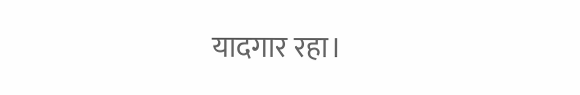यादगार रहा।